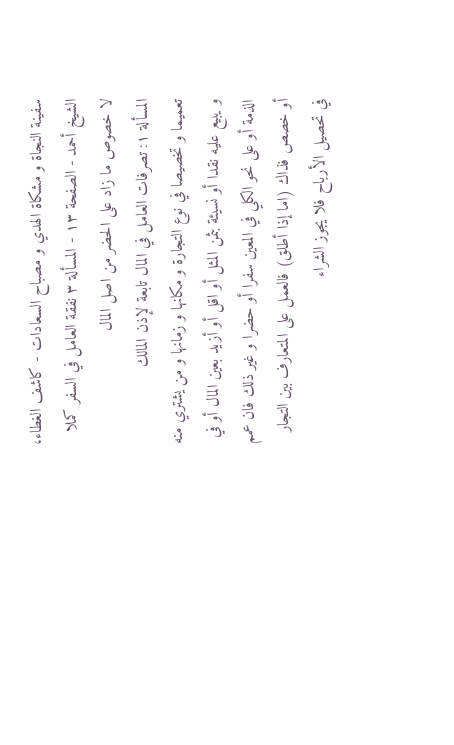سفينة النجاة و مشكاة الهدي و مصباح السعادات - كاشف الغطاء، الشيخ أحمد - الصفحة ١٣ - المسألة ٣ نفقة العامل في السفر كملا لا خصوص ما زاد على الحضر من اصل المال
المسألة ١: تصرفات العامل في المال تابعة لإذن المالك
تعميما و تخصيصا في نوع التجارة و مكانها و زمانها و من يشتري منه و يبيع عليه نقدا أو نسيئة بثمن المثل أو اقل أو أزيد بعين المال أو في الذمة أو على نحو الكلي في المعين سفرا أو حضرا و غير ذلك فان عمم أو خصص فذاك (اما إذا أطلق) فالعمل على المتعارف بين التجار في تحصيل الأرباح فلا يجوز الشراء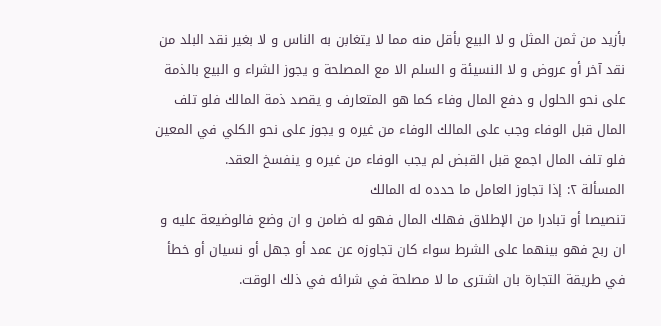بأزيد من ثمن المثل و لا البيع بأقل منه مما لا يتغابن به الناس و لا بغير نقد البلد من نقد آخر أو عروض و لا النسيئة و السلم الا مع المصلحة و يجوز الشراء و البيع بالذمة على نحو الحلول و دفع المال وفاء كما هو المتعارف و يقصد ذمة المالك فلو تلف المال قبل الوفاء وجب على المالك الوفاء من غيره و يجوز على نحو الكلي في المعين فلو تلف المال اجمع قبل القبض لم يجب الوفاء من غيره و ينفسخ العقد.
المسألة ٢: إذا تجاوز العامل ما حدده له المالك
تنصيصا أو تبادرا من الإطلاق فهلك المال فهو له ضامن و ان وضع فالوضيعة عليه و ان ربح فهو بينهما على الشرط سواء كان تجاوزه عن عمد أو جهل أو نسيان أو خطأ في طريقة التجارة بان اشترى ما لا مصلحة في شرائه في ذلك الوقت.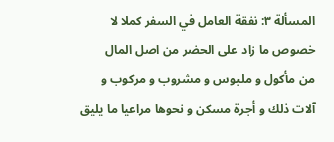المسألة ٣: نفقة العامل في السفر كملا لا خصوص ما زاد على الحضر من اصل المال
من مأكول و ملبوس و مشروب و مركوب و آلات ذلك و أجرة مسكن و نحوها مراعيا ما يليق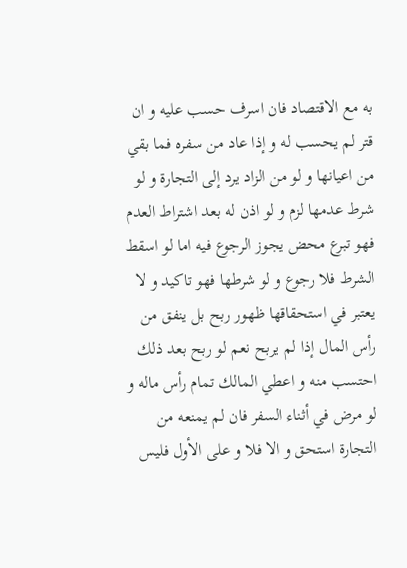به مع الاقتصاد فان اسرف حسب عليه و ان قتر لم يحسب له و إذا عاد من سفره فما بقي من اعيانها و لو من الزاد يرد إلى التجارة و لو شرط عدمها لزم و لو اذن له بعد اشتراط العدم فهو تبرع محض يجوز الرجوع فيه اما لو اسقط الشرط فلا رجوع و لو شرطها فهو تاكيد و لا يعتبر في استحقاقها ظهور ربح بل ينفق من رأس المال إذا لم يربح نعم لو ربح بعد ذلك احتسب منه و اعطي المالك تمام رأس ماله و لو مرض في أثناء السفر فان لم يمنعه من التجارة استحق و الا فلا و على الأول فليس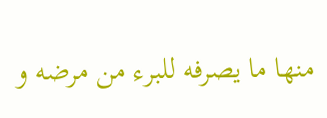منها ما يصرفه للبرء من مرضه و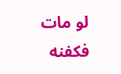لو مات فكفنه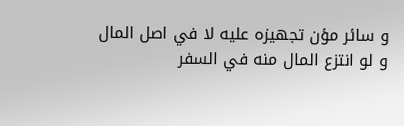و سائر مؤن تجهيزه عليه لا في اصل المال و لو انتزع المال منه في السفر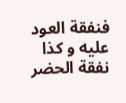فنفقة العود عليه و كذا نفقة الحضر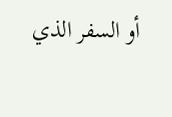أو السفر الذي